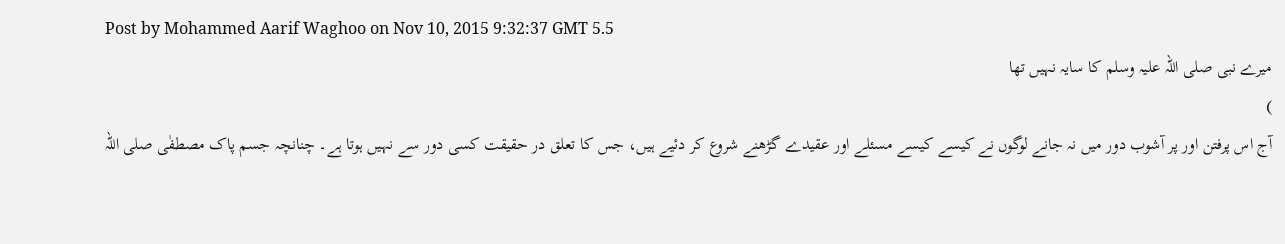Post by Mohammed Aarif Waghoo on Nov 10, 2015 9:32:37 GMT 5.5
میرے نبی صلی اللہ علیہ وسلم کا سایہ نہیں تھا
)
آج اس پرفتن اور پر آشوب دور میں نہ جانے لوگوں نے کیسے کیسے مسئلے اور عقیدے گڑھنے شروع کر دئیے ہیں، جس کا تعلق در حقیقت کسی دور سے نہیں ہوتا ہے۔ چنانچہ جسم پاک مصطفٰی صلی اللہ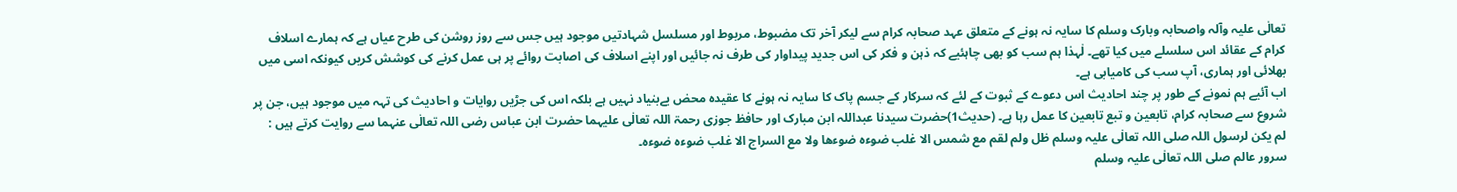تعالٰی علیہ وآلہ واصحابہ وبارک وسلم کا سایہ نہ ہونے کے متعلق عہد صحابہ کرام سے لیکر آخر تک مضبوط، مربوط اور مسلسل شہادتیں موجود ہیں جس سے روز روشن کی طرح عیاں ہے کہ ہمارے اسلاف کرام کے عقائد اس سلسلے میں کیا تھے۔ لٰہذا ہم سب کو بھی چاہئیے کہ ذہن و فکر کی اس جدید پیداوار کی طرف نہ جائیں اور اپنے اسلاف کی اصابت روائے پر ہی عمل کرنے کی کوشش کریں کیونکہ اسی میں بھلائی اور ہماری، آپ سب کی کامیابی ہے۔
اب آئیے ہم نمونے کے طور پر چند احادیث اس دعوے کے ثبوت کے لئے کہ سرکار کے جسم پاک کا سایہ نہ ہونے کا عقیدہ محض بےبنیاد نہیں ہے بلکہ اس کی جڑیں روایات و احادیث کی تہہ میں موجود ہیں، جن پر شروع سے صحابہ کرام، تابعین و تبع تابعین کا عمل رہا ہے۔ (حدیث1)حضرت سیدنا عبداللہ ابن مبارک اور حافظ جوزی رحمۃ اللہ تعالٰی علیہما حضرت ابن عباس رضی اللہ تعالٰی عنہما سے روایت کرتے ہیں :
لم یکن لرسول اللہ صلی اللہ تعالٰی علیہ وسلم ظل ولم لقم مع شمس الا غلب ضوءہ ضوءھا ولا مع السراج الا غلب ضوءہ ضوءہ۔
سرور عالم صلی اللہ تعالٰی علیہ وسلم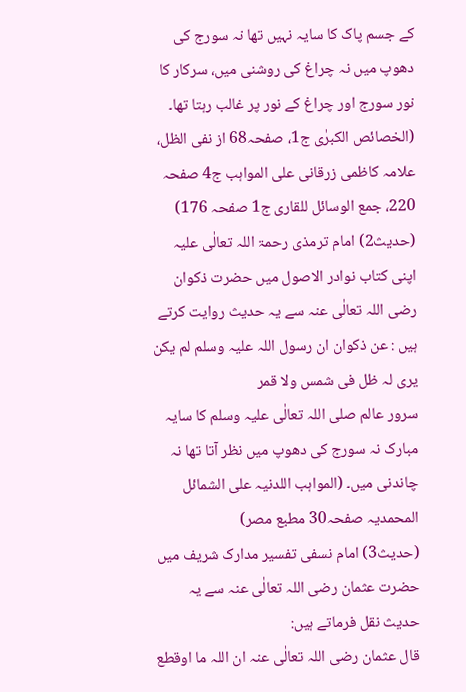کے جسم پاک کا سایہ نہیں تھا نہ سورج کی دھوپ میں نہ چراغ کی روشنی میں، سرکار کا نور سورج اور چراغ کے نور پر غالب رہتا تھا۔ (الخصائص الکبرٰی ج1، صفحہ68 از نفی الظل، علامہ کاظمی زرقانی علی المواہب ج4 صفحہ 220، جمع الوسائل للقاری ج1 صفحہ 176)
(حدیث2) امام ترمذی رحمۃ اللہ تعالٰی علیہ اپنی کتاب نوادر الاصول میں حضرت ذکوان رضی اللہ تعالٰی عنہ سے یہ حدیث روایت کرتے ہیں : عن ذکوان ان رسول اللہ علیہ وسلم لم یکن یری لہ ظل فی شمس ولا قمر
سرور عالم صلی اللہ تعالٰی علیہ وسلم کا سایہ مبارک نہ سورج کی دھوپ میں نظر آتا تھا نہ چاندنی میں۔ (المواہب اللدنیہ علی الشمائل المحمدیہ صفحہ30 مطبع مصر)
(حدیث3) امام نسفی تفسیر مدارک شریف میں حضرت عثمان رضی اللہ تعالٰی عنہ سے یہ حدیث نقل فرماتے ہیں:
قال عثمان رضی اللہ تعالٰی عنہ ان اللہ ما اوقطع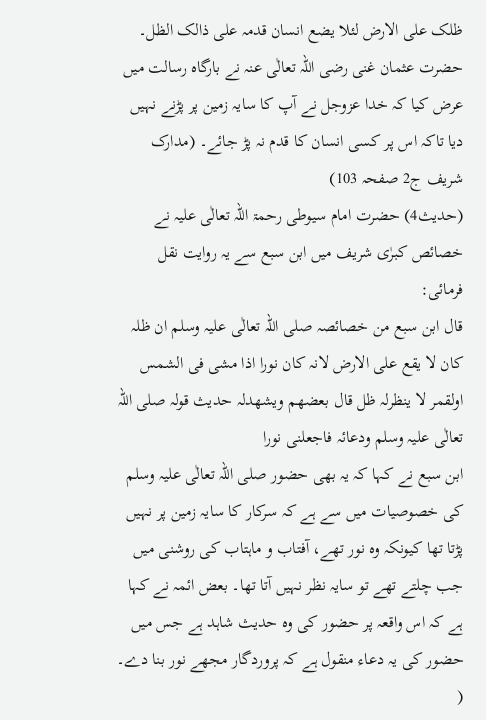ظلک علی الارض لئلا یضع انسان قدمہ علی ذالک الظل۔
حضرت عثمان غنی رضی اللہ تعالٰی عنہ نے بارگاہ رسالت میں عرض کیا کہ خدا عزوجل نے آپ کا سایہ زمین پر پڑنے نہیں دیا تاکہ اس پر کسی انسان کا قدم نہ پڑ جائے۔ (مدارک شریف ج2 صفحہ 103)
(حدیث4) حضرت امام سیوطی رحمۃ اللہ تعالٰی علیہ نے خصائص کبرٰی شریف میں ابن سبع سے یہ روایت نقل فرمائی:
قال ابن سبع من خصائصہ صلی اللہ تعالٰی علیہ وسلم ان ظلہ کان لا یقع علی الارض لانہ کان نورا اذا مشی فی الشمس اولقمر لا ینظرلہ ظل قال بعضھم ویشھدلہ حدیث قولہ صلی اللہ تعالٰی علیہ وسلم ودعائہ فاجعلنی نورا
ابن سبع نے کہا کہ یہ بھی حضور صلی اللہ تعالٰی علیہ وسلم کی خصوصیات میں سے ہے کہ سرکار کا سایہ زمین پر نہیں پڑتا تھا کیونکہ وہ نور تھے، آفتاب و ماہتاب کی روشنی میں جب چلتے تھے تو سایہ نظر نہیں آتا تھا۔ بعض ائمہ نے کہا ہے کہ اس واقعہ پر حضور کی وہ حدیث شاہد ہے جس میں حضور کی یہ دعاء منقول ہے کہ پروردگار مجھے نور بنا دے۔ (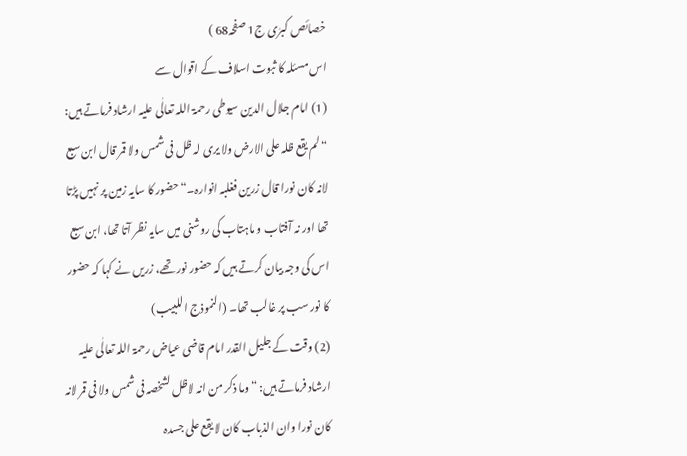خصائص کبرٰی ج1 صفحہ68 )
اس مسئلہ کا ثبوت اسلاف کے اقوال سے
(1) امام جلال الدین سیوطی رحمۃ اللہ تعالٰی علیہ ارشاد فرماتے ہیں: “لم یقع ظلہ علی الارض ولا یری لہ ظل فی شمس ولا قمر قال ابن سبع لانہ کان نورا قال زرین فغلبہ انوارہ۔“حضور کا سایہ زمین پر نہیں پڑتا تھا اور نہ آفتاب و ماہتاب کی روشنی میں سایہ نظر آتا تھا، ابن سبع اس کی وجہ بیان کرتے ہیں کہ حضور نور تھے، زریں نے کہا کہ حضور کا نور سب پر غالب تھا۔ (النموذج اللبیب)
(2) وقت کے جلیل القدر امام قاضی عیاض رحمۃ اللہ تعالٰی علیہ ارشاد فرماتے ہیں: “وما ذکر من انہ لاظل لشخصہ فی شمس ولا فی قمر لانہ کان نورا وان الذباب کان لا یقع علی جسدہ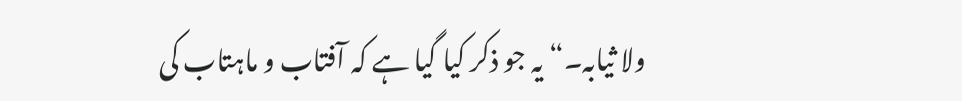ولا ثیابہ۔“ یہ جو ذکر کیا گیا ہے کہ آفتاب و ماہتاب کی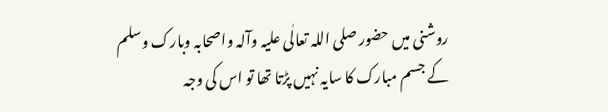روشنی میں حضور صلی اللہ تعالٰی علیہ وآلہ واصحابہ وبارک وسلم کے جسم مبارک کا سایہ نہیں پڑتا تھا تو اس کی وجہ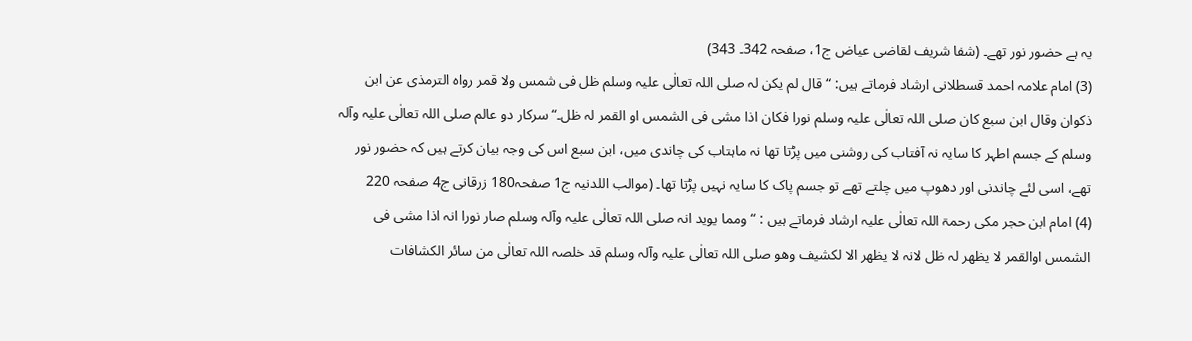یہ ہے حضور نور تھے۔ (شفا شریف لقاضی عیاض ج1، صفحہ 342۔ 343)
(3) امام علامہ احمد قسطلانی ارشاد فرماتے ہیں: “قال لم یکن لہ صلی اللہ تعالٰی علیہ وسلم ظل فی شمس ولا قمر رواہ الترمذی عن ابن ذکوان وقال ابن سبع کان صلی اللہ تعالٰی علیہ وسلم نورا فکان اذا مشی فی الشمس او القمر لہ ظل۔“ سرکار دو عالم صلی اللہ تعالٰی علیہ وآلہ وسلم کے جسم اطہر کا سایہ نہ آفتاب کی روشنی میں پڑتا تھا نہ ماہتاب کی چاندی میں، ابن سبع اس کی وجہ بیان کرتے ہیں کہ حضور نور تھے، اسی لئے چاندنی اور دھوپ میں چلتے تھے تو جسم پاک کا سایہ نہیں پڑتا تھا۔ (موالب اللدنیہ ج1 صفحہ180 زرقانی ج4 صفحہ 220
(4) امام ابن حجر مکی رحمۃ اللہ تعالٰی علیہ ارشاد فرماتے ہیں : “ومما یوید انہ صلی اللہ تعالٰی علیہ وآلہ وسلم صار نورا انہ اذا مشی فی الشمس اوالقمر لا یظھر لہ ظل لانہ لا یظھر الا لکشیف وھو صلی اللہ تعالٰی علیہ وآلہ وسلم قد خلصہ اللہ تعالٰی من سائر الکشافات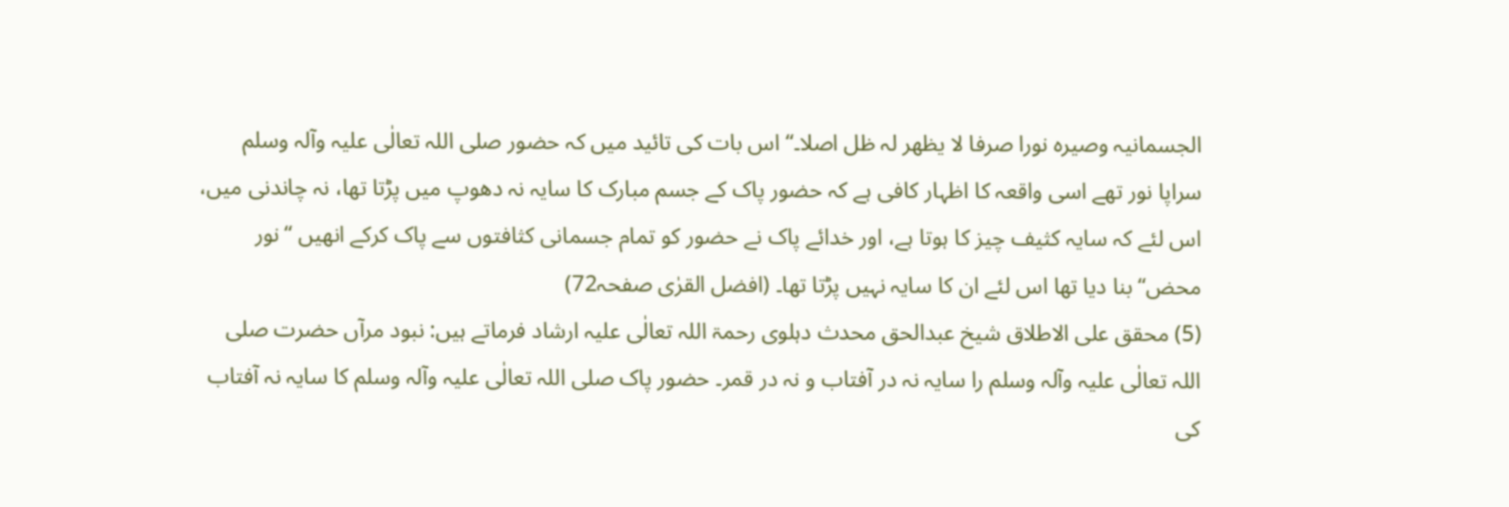الجسمانیہ وصیرہ نورا صرفا لا یظھر لہ ظل اصلا۔“ اس بات کی تائید میں کہ حضور صلی اللہ تعالٰی علیہ وآلہ وسلم سراپا نور تھے اسی واقعہ کا اظہار کافی ہے کہ حضور پاک کے جسم مبارک کا سایہ نہ دھوپ میں پڑتا تھا، نہ چاندنی میں، اس لئے کہ سایہ کثیف چیز کا ہوتا ہے، اور خدائے پاک نے حضور کو تمام جسمانی کثافتوں سے پاک کرکے انھیں “نور محض“ بنا دیا تھا اس لئے ان کا سایہ نہیں پڑتا تھا۔ (افضل القرٰی صفحہ72)
(5) محقق علی الاطلاق شیخ عبدالحق محدث دہلوی رحمۃ اللہ تعالٰی علیہ ارشاد فرماتے ہیں: نبود مرآں حضرت صلی اللہ تعالٰی علیہ وآلہ وسلم را سایہ نہ در آفتاب و نہ در قمر۔ حضور پاک صلی اللہ تعالٰی علیہ وآلہ وسلم کا سایہ نہ آفتاب کی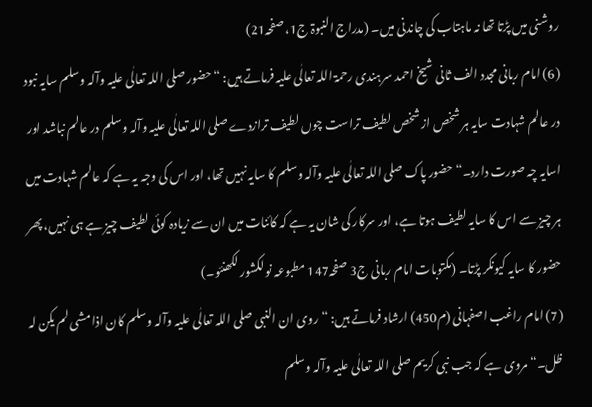روشنی میں پڑتا تھا نہ ماہتاب کی چاندنی میں۔ (مدراج النبوۃ ج1، صفحہ21)
(6) امام ربانی مجدد الف ثانی شیخ احمد سرہندی رحمۃ اللہ تعالٰی علیہ فرماتے ہیں: “حضور صلی اللہ تعالٰی علیہ وآلہ وسلم سایہ نبود در عالم شہادت سایہ ہر شخص از شخص لطیف تراست چوں لطیف ترازدے صلی اللہ تعالٰی علیہ وآلہ وسلم در عالم نباشد اور اسایہ چہ صورت دارد۔“ حضور پاک صلی اللہ تعالٰی علیہ وآلہ وسلم کا سایہ نہیں تھا، اور اس کی وجہ یہ ہے کہ عالم شہادت میں ہر چیز سے اس کا سایہ لطیف ہوتا ہے، اور سرکار کی شان یہ ہے کہ کائنات میں ان سے زیادہ کوئی لطیف چیز ہے ہی نہیں، پھر حضور کا سایہ کیونکر پڑتا۔ (مکتوبات امام ربانی ج3 صفحہ147 مطبوعہ نو لکشور لکھنئو۔)
(7) امام راغب اصفہانی (م450) ارشاد فرماتے ہیں: “روی ان النبی صلی اللہ تعالٰی علیہ وآلہ وسلم کان اذا مشی لم یکن لہ ظل۔“ مروی ہے کہ جب نبی کریم صلی اللہ تعالٰی علیہ وآلہ وسلم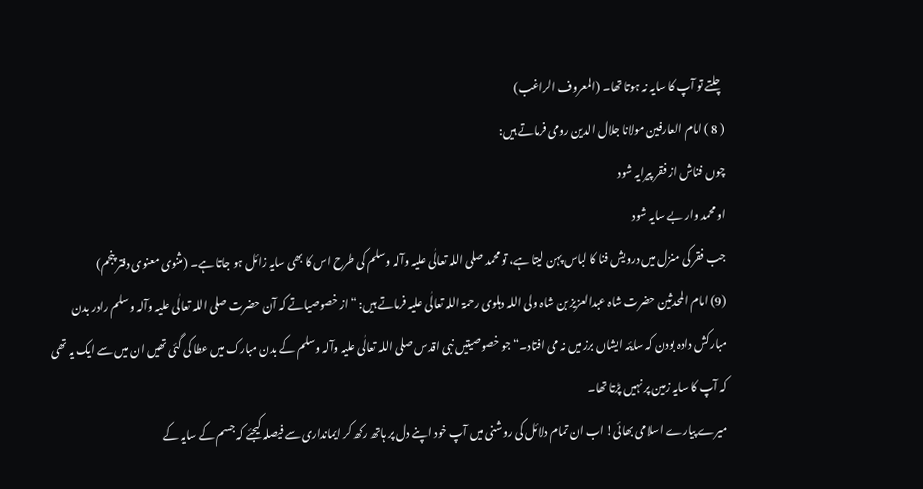چلتے تو آپ کا سایہ نہ ہوتا تھا۔ (المعروف الراغب)
( 8 ) امام العارفین مولانا جلال الدین رومی فرماتے ہیں:
چوں فناش از فقر پیرایہ شود
او محمد وار بے سایہ شود
جب فقر کی منزل میں درویش فنا کا لباس پہن لیتا ہے، تو محمد صلی اللہ تعالٰی علیہ وآلہ وسلم کی طرح اس کا بھی سایہ زائل ہو جاتا ہے۔ (مثنوی معنوی دفتر پنجم)
(9) امام المحدثین حضرت شاہ عبدالعزیز بن شاہ ولی اللہ دہلوی رحمۃ اللہ تعالٰی علیہ فرماتے ہیں: “از خصوصیاتے کہ آن حضرت صلی اللہ تعالٰی علیہ وآلہ وسلم رادر بدن مبارکش دادہ بودن کہ سایئہ ایشاں برز میں نہ می افتاد۔“ جو خصوصیتیں نبی اقدس صلی اللہ تعالٰی علیہ وآلہ وسلم کے بدن مبارک میں عطا کی گئی تھیں ان میں سے ایک یہ تھی کہ آپ کا سایہ زمین پر نہیں پڑتا تھا۔
میرے پیارے اسلامی بھائی! اب ان تمام دلائل کی روشنی میں آپ خود اپنے دل پر ہاتھ رکھ کر ایمانداری سے فیصلہ کیجئے کہ جسم کے سایہ کے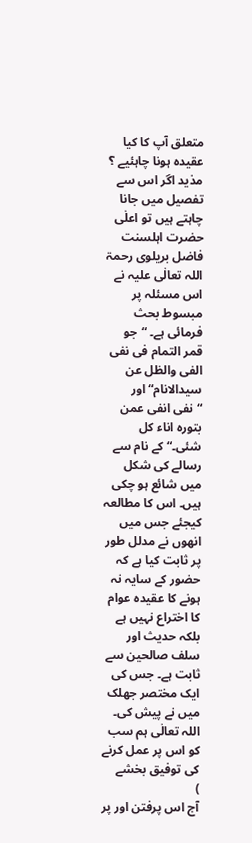متعلق آپ کا کیا عقیدہ ہونا چاہئیے ؟ مذید اگر اس سے تفصیل میں جانا چاہتے ہیں تو اعلٰی حضرت اہلسنت فاضل بریلوی رحمۃ اللہ تعالٰی علیہ نے اس مسئلہ پر مبسوط بحث فرمائی ہے۔ “جو قمر التمام فی نفی الفی والظل عن سیدالانام“ اور “نفی انفی عمن بتورہ اناء کل شئی۔“ کے نام سے رسالے کی شکل میں شائع ہو چکی ہیں۔ اس کا مطالعہ کیجئے جس میں انھوں نے مدلل طور پر ثابت کیا ہے کہ حضور کے سایہ نہ ہونے کا عقیدہ عوام کا اختراع نہیں ہے بلکہ حدیث اور سلف صالحین سے ثابت ہے۔ جس کی ایک مختصر جھلک میں نے پیش کی۔ اللہ تعالٰی ہم سب کو اس پر عمل کرنے کی توفیق بخشے
)
آج اس پرفتن اور پر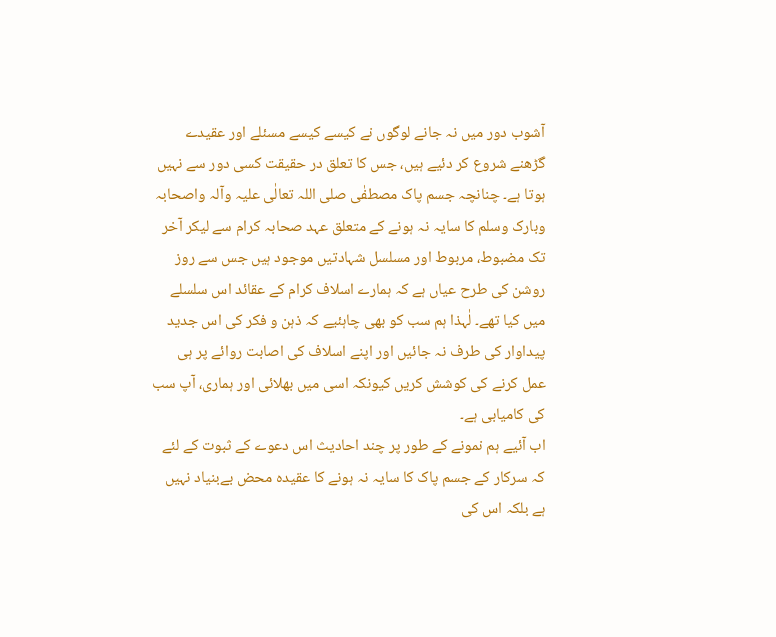آشوب دور میں نہ جانے لوگوں نے کیسے کیسے مسئلے اور عقیدے گڑھنے شروع کر دئیے ہیں، جس کا تعلق در حقیقت کسی دور سے نہیں ہوتا ہے۔ چنانچہ جسم پاک مصطفٰی صلی اللہ تعالٰی علیہ وآلہ واصحابہ وبارک وسلم کا سایہ نہ ہونے کے متعلق عہد صحابہ کرام سے لیکر آخر تک مضبوط، مربوط اور مسلسل شہادتیں موجود ہیں جس سے روز روشن کی طرح عیاں ہے کہ ہمارے اسلاف کرام کے عقائد اس سلسلے میں کیا تھے۔ لٰہذا ہم سب کو بھی چاہئیے کہ ذہن و فکر کی اس جدید پیداوار کی طرف نہ جائیں اور اپنے اسلاف کی اصابت روائے پر ہی عمل کرنے کی کوشش کریں کیونکہ اسی میں بھلائی اور ہماری، آپ سب کی کامیابی ہے۔
اب آئیے ہم نمونے کے طور پر چند احادیث اس دعوے کے ثبوت کے لئے کہ سرکار کے جسم پاک کا سایہ نہ ہونے کا عقیدہ محض بےبنیاد نہیں ہے بلکہ اس کی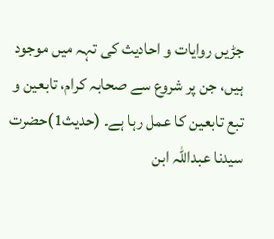جڑیں روایات و احادیث کی تہہ میں موجود ہیں، جن پر شروع سے صحابہ کرام، تابعین و تبع تابعین کا عمل رہا ہے۔ (حدیث1)حضرت سیدنا عبداللہ ابن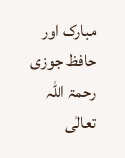مبارک اور حافظ جوزی رحمۃ اللہ تعالٰی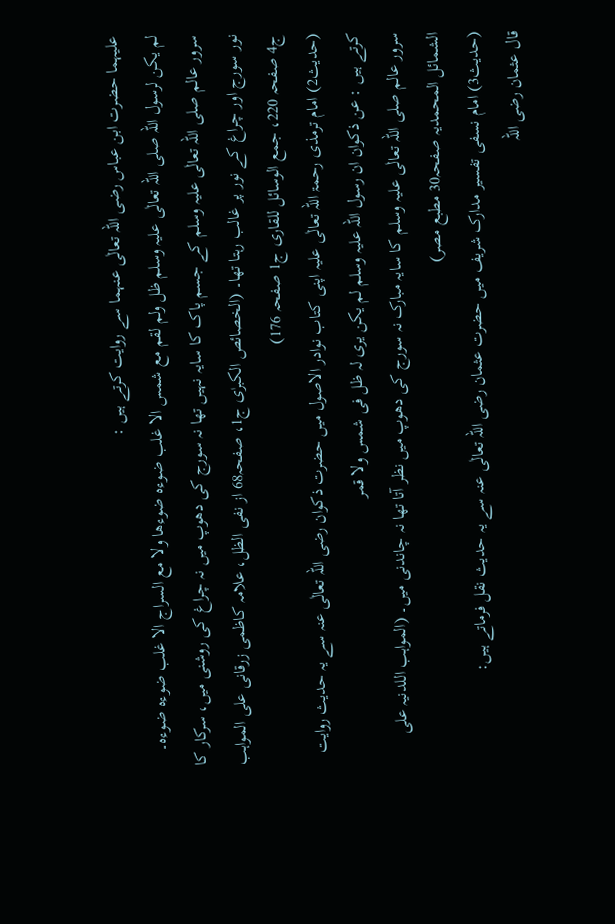علیہما حضرت ابن عباس رضی اللہ تعالٰی عنہما سے روایت کرتے ہیں :
لم یکن لرسول اللہ صلی اللہ تعالٰی علیہ وسلم ظل ولم لقم مع شمس الا غلب ضوءہ ضوءھا ولا مع السراج الا غلب ضوءہ ضوءہ۔
سرور عالم صلی اللہ تعالٰی علیہ وسلم کے جسم پاک کا سایہ نہیں تھا نہ سورج کی دھوپ میں نہ چراغ کی روشنی میں، سرکار کا نور سورج اور چراغ کے نور پر غالب رہتا تھا۔ (الخصائص الکبرٰی ج1، صفحہ68 از نفی الظل، علامہ کاظمی زرقانی علی المواہب ج4 صفحہ 220، جمع الوسائل للقاری ج1 صفحہ 176)
(حدیث2) امام ترمذی رحمۃ اللہ تعالٰی علیہ اپنی کتاب نوادر الاصول میں حضرت ذکوان رضی اللہ تعالٰی عنہ سے یہ حدیث روایت کرتے ہیں : عن ذکوان ان رسول اللہ علیہ وسلم لم یکن یری لہ ظل فی شمس ولا قمر
سرور عالم صلی اللہ تعالٰی علیہ وسلم کا سایہ مبارک نہ سورج کی دھوپ میں نظر آتا تھا نہ چاندنی میں۔ (المواہب اللدنیہ علی الشمائل المحمدیہ صفحہ30 مطبع مصر)
(حدیث3) امام نسفی تفسیر مدارک شریف میں حضرت عثمان رضی اللہ تعالٰی عنہ سے یہ حدیث نقل فرماتے ہیں:
قال عثمان رضی اللہ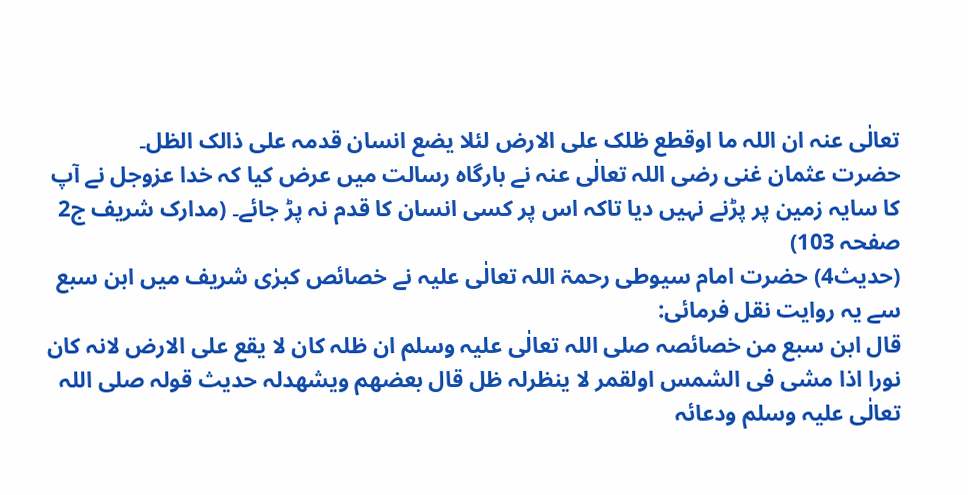تعالٰی عنہ ان اللہ ما اوقطع ظلک علی الارض لئلا یضع انسان قدمہ علی ذالک الظل۔
حضرت عثمان غنی رضی اللہ تعالٰی عنہ نے بارگاہ رسالت میں عرض کیا کہ خدا عزوجل نے آپ کا سایہ زمین پر پڑنے نہیں دیا تاکہ اس پر کسی انسان کا قدم نہ پڑ جائے۔ (مدارک شریف ج2 صفحہ 103)
(حدیث4) حضرت امام سیوطی رحمۃ اللہ تعالٰی علیہ نے خصائص کبرٰی شریف میں ابن سبع سے یہ روایت نقل فرمائی:
قال ابن سبع من خصائصہ صلی اللہ تعالٰی علیہ وسلم ان ظلہ کان لا یقع علی الارض لانہ کان نورا اذا مشی فی الشمس اولقمر لا ینظرلہ ظل قال بعضھم ویشھدلہ حدیث قولہ صلی اللہ تعالٰی علیہ وسلم ودعائہ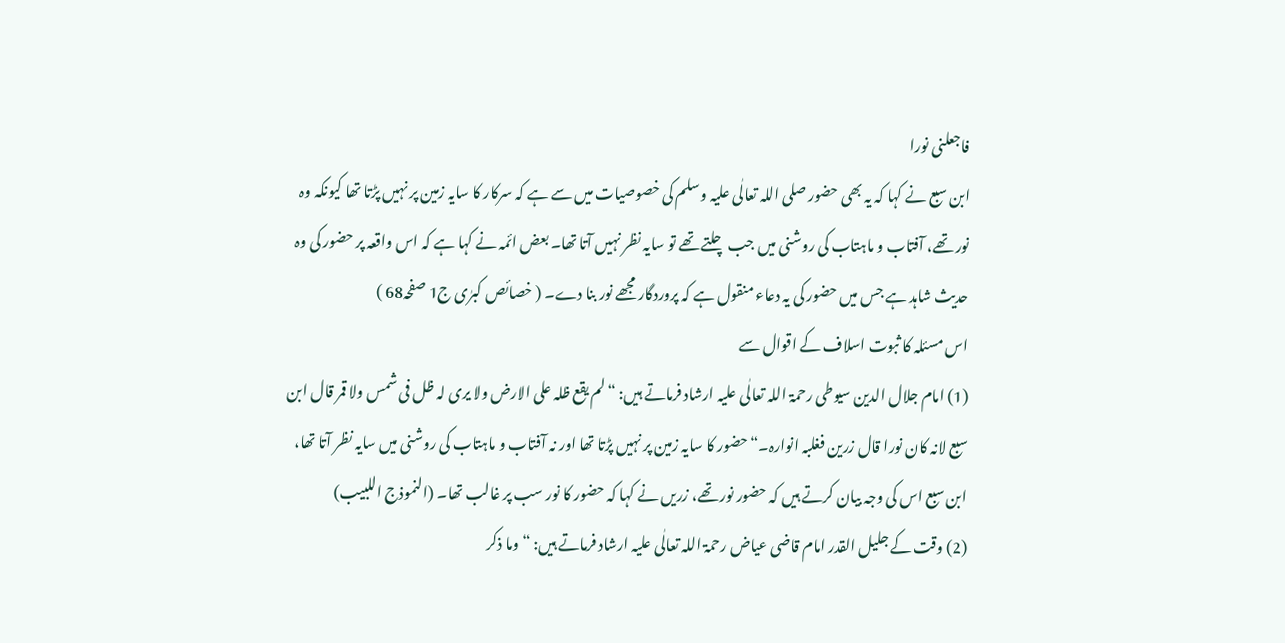فاجعلنی نورا
ابن سبع نے کہا کہ یہ بھی حضور صلی اللہ تعالٰی علیہ وسلم کی خصوصیات میں سے ہے کہ سرکار کا سایہ زمین پر نہیں پڑتا تھا کیونکہ وہ نور تھے، آفتاب و ماہتاب کی روشنی میں جب چلتے تھے تو سایہ نظر نہیں آتا تھا۔ بعض ائمہ نے کہا ہے کہ اس واقعہ پر حضور کی وہ حدیث شاہد ہے جس میں حضور کی یہ دعاء منقول ہے کہ پروردگار مجھے نور بنا دے۔ ( خصائص کبرٰی ج1 صفحہ68 )
اس مسئلہ کا ثبوت اسلاف کے اقوال سے
(1) امام جلال الدین سیوطی رحمۃ اللہ تعالٰی علیہ ارشاد فرماتے ہیں: “لم یقع ظلہ علی الارض ولا یری لہ ظل فی شمس ولا قمر قال ابن سبع لانہ کان نورا قال زرین فغلبہ انوارہ۔“حضور کا سایہ زمین پر نہیں پڑتا تھا اور نہ آفتاب و ماہتاب کی روشنی میں سایہ نظر آتا تھا، ابن سبع اس کی وجہ بیان کرتے ہیں کہ حضور نور تھے، زریں نے کہا کہ حضور کا نور سب پر غالب تھا۔ (النموذج اللبیب)
(2) وقت کے جلیل القدر امام قاضی عیاض رحمۃ اللہ تعالٰی علیہ ارشاد فرماتے ہیں: “وما ذکر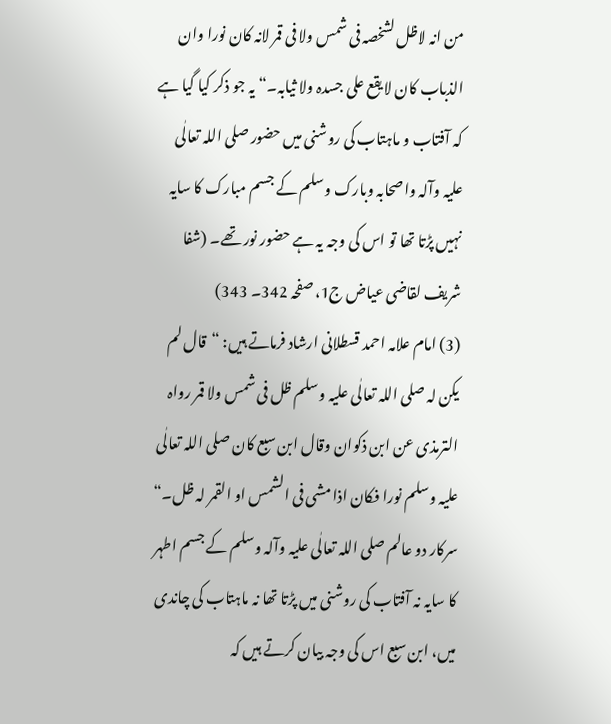من انہ لاظل لشخصہ فی شمس ولا فی قمر لانہ کان نورا وان الذباب کان لا یقع علی جسدہ ولا ثیابہ۔“ یہ جو ذکر کیا گیا ہے کہ آفتاب و ماہتاب کی روشنی میں حضور صلی اللہ تعالٰی علیہ وآلہ واصحابہ وبارک وسلم کے جسم مبارک کا سایہ نہیں پڑتا تھا تو اس کی وجہ یہ ہے حضور نور تھے۔ (شفا شریف لقاضی عیاض ج1، صفحہ 342۔ 343)
(3) امام علامہ احمد قسطلانی ارشاد فرماتے ہیں: “قال لم یکن لہ صلی اللہ تعالٰی علیہ وسلم ظل فی شمس ولا قمر رواہ الترمذی عن ابن ذکوان وقال ابن سبع کان صلی اللہ تعالٰی علیہ وسلم نورا فکان اذا مشی فی الشمس او القمر لہ ظل۔“ سرکار دو عالم صلی اللہ تعالٰی علیہ وآلہ وسلم کے جسم اطہر کا سایہ نہ آفتاب کی روشنی میں پڑتا تھا نہ ماہتاب کی چاندی میں، ابن سبع اس کی وجہ بیان کرتے ہیں کہ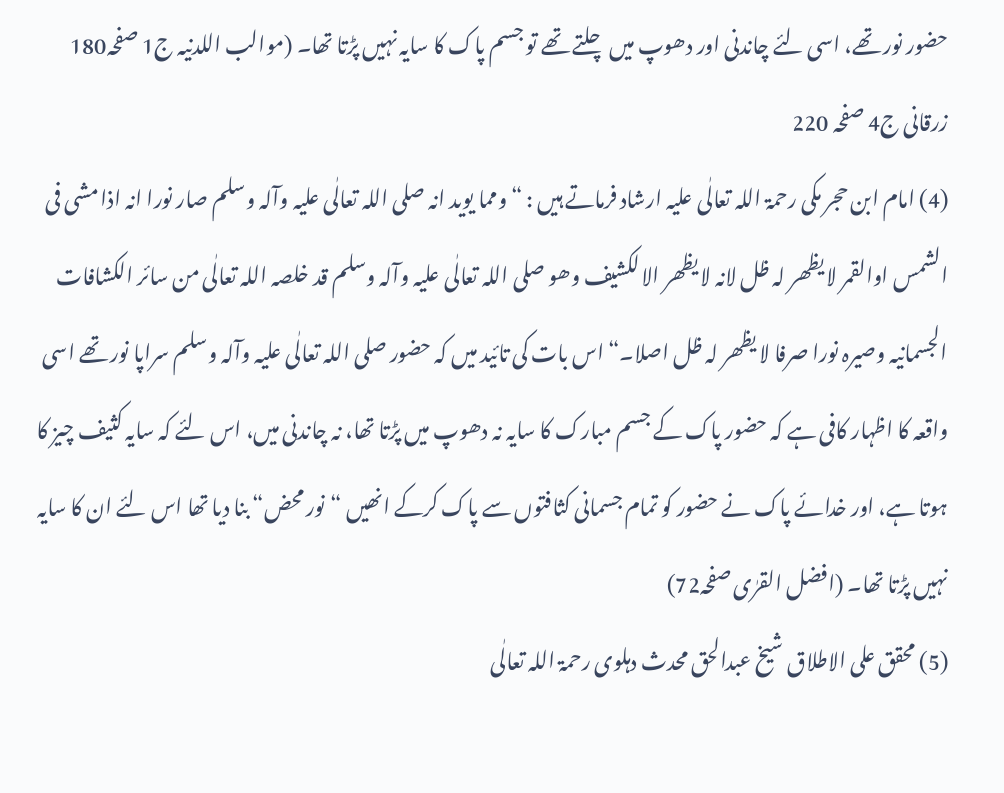حضور نور تھے، اسی لئے چاندنی اور دھوپ میں چلتے تھے تو جسم پاک کا سایہ نہیں پڑتا تھا۔ (موالب اللدنیہ ج1 صفحہ180 زرقانی ج4 صفحہ 220
(4) امام ابن حجر مکی رحمۃ اللہ تعالٰی علیہ ارشاد فرماتے ہیں : “ومما یوید انہ صلی اللہ تعالٰی علیہ وآلہ وسلم صار نورا انہ اذا مشی فی الشمس اوالقمر لا یظھر لہ ظل لانہ لا یظھر الا لکشیف وھو صلی اللہ تعالٰی علیہ وآلہ وسلم قد خلصہ اللہ تعالٰی من سائر الکشافات الجسمانیہ وصیرہ نورا صرفا لا یظھر لہ ظل اصلا۔“ اس بات کی تائید میں کہ حضور صلی اللہ تعالٰی علیہ وآلہ وسلم سراپا نور تھے اسی واقعہ کا اظہار کافی ہے کہ حضور پاک کے جسم مبارک کا سایہ نہ دھوپ میں پڑتا تھا، نہ چاندنی میں، اس لئے کہ سایہ کثیف چیز کا ہوتا ہے، اور خدائے پاک نے حضور کو تمام جسمانی کثافتوں سے پاک کرکے انھیں “نور محض“ بنا دیا تھا اس لئے ان کا سایہ نہیں پڑتا تھا۔ (افضل القرٰی صفحہ72)
(5) محقق علی الاطلاق شیخ عبدالحق محدث دہلوی رحمۃ اللہ تعالٰی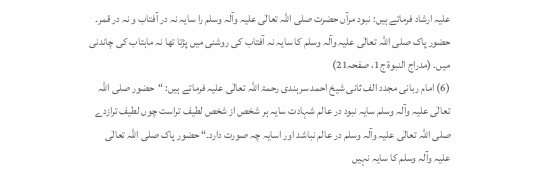علیہ ارشاد فرماتے ہیں: نبود مرآں حضرت صلی اللہ تعالٰی علیہ وآلہ وسلم را سایہ نہ در آفتاب و نہ در قمر۔ حضور پاک صلی اللہ تعالٰی علیہ وآلہ وسلم کا سایہ نہ آفتاب کی روشنی میں پڑتا تھا نہ ماہتاب کی چاندنی میں۔ (مدراج النبوۃ ج1، صفحہ21)
(6) امام ربانی مجدد الف ثانی شیخ احمد سرہندی رحمۃ اللہ تعالٰی علیہ فرماتے ہیں: “حضور صلی اللہ تعالٰی علیہ وآلہ وسلم سایہ نبود در عالم شہادت سایہ ہر شخص از شخص لطیف تراست چوں لطیف ترازدے صلی اللہ تعالٰی علیہ وآلہ وسلم در عالم نباشد اور اسایہ چہ صورت دارد۔“ حضور پاک صلی اللہ تعالٰی علیہ وآلہ وسلم کا سایہ نہیں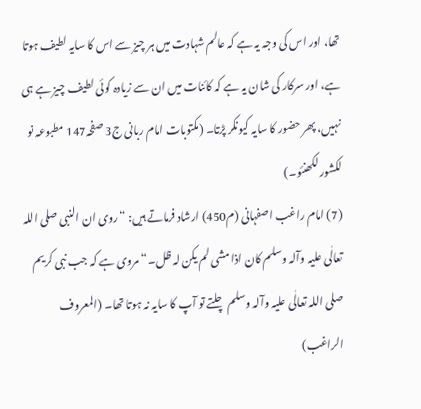تھا، اور اس کی وجہ یہ ہے کہ عالم شہادت میں ہر چیز سے اس کا سایہ لطیف ہوتا ہے، اور سرکار کی شان یہ ہے کہ کائنات میں ان سے زیادہ کوئی لطیف چیز ہے ہی نہیں، پھر حضور کا سایہ کیونکر پڑتا۔ (مکتوبات امام ربانی ج3 صفحہ147 مطبوعہ نو لکشور لکھنئو۔)
(7) امام راغب اصفہانی (م450) ارشاد فرماتے ہیں: “روی ان النبی صلی اللہ تعالٰی علیہ وآلہ وسلم کان اذا مشی لم یکن لہ ظل۔“ مروی ہے کہ جب نبی کریم صلی اللہ تعالٰی علیہ وآلہ وسلم چلتے تو آپ کا سایہ نہ ہوتا تھا۔ (المعروف الراغب)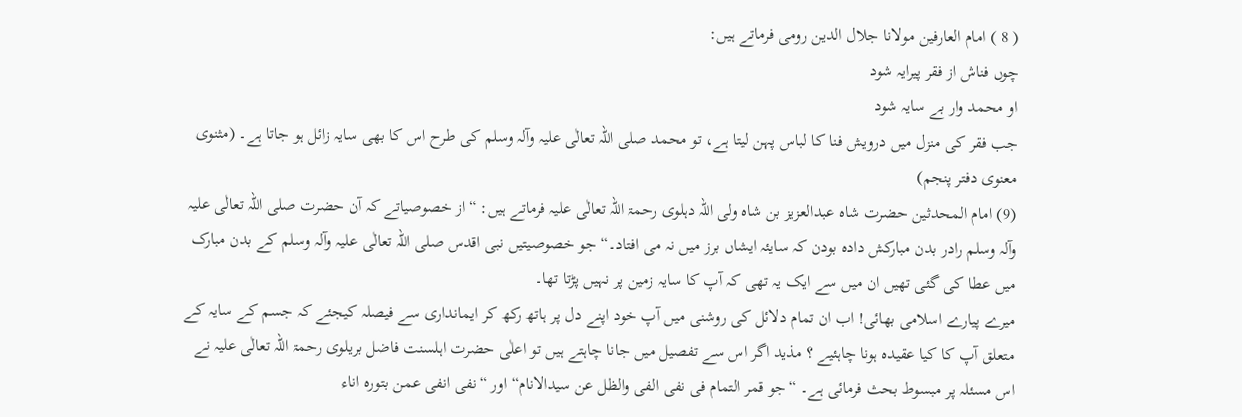( 8 ) امام العارفین مولانا جلال الدین رومی فرماتے ہیں:
چوں فناش از فقر پیرایہ شود
او محمد وار بے سایہ شود
جب فقر کی منزل میں درویش فنا کا لباس پہن لیتا ہے، تو محمد صلی اللہ تعالٰی علیہ وآلہ وسلم کی طرح اس کا بھی سایہ زائل ہو جاتا ہے۔ (مثنوی معنوی دفتر پنجم)
(9) امام المحدثین حضرت شاہ عبدالعزیز بن شاہ ولی اللہ دہلوی رحمۃ اللہ تعالٰی علیہ فرماتے ہیں: “از خصوصیاتے کہ آن حضرت صلی اللہ تعالٰی علیہ وآلہ وسلم رادر بدن مبارکش دادہ بودن کہ سایئہ ایشاں برز میں نہ می افتاد۔“ جو خصوصیتیں نبی اقدس صلی اللہ تعالٰی علیہ وآلہ وسلم کے بدن مبارک میں عطا کی گئی تھیں ان میں سے ایک یہ تھی کہ آپ کا سایہ زمین پر نہیں پڑتا تھا۔
میرے پیارے اسلامی بھائی! اب ان تمام دلائل کی روشنی میں آپ خود اپنے دل پر ہاتھ رکھ کر ایمانداری سے فیصلہ کیجئے کہ جسم کے سایہ کے متعلق آپ کا کیا عقیدہ ہونا چاہئیے ؟ مذید اگر اس سے تفصیل میں جانا چاہتے ہیں تو اعلٰی حضرت اہلسنت فاضل بریلوی رحمۃ اللہ تعالٰی علیہ نے اس مسئلہ پر مبسوط بحث فرمائی ہے۔ “جو قمر التمام فی نفی الفی والظل عن سیدالانام“ اور “نفی انفی عمن بتورہ اناء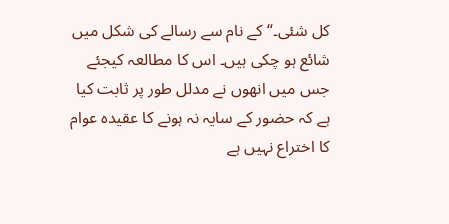کل شئی۔“ کے نام سے رسالے کی شکل میں شائع ہو چکی ہیں۔ اس کا مطالعہ کیجئے جس میں انھوں نے مدلل طور پر ثابت کیا ہے کہ حضور کے سایہ نہ ہونے کا عقیدہ عوام کا اختراع نہیں ہے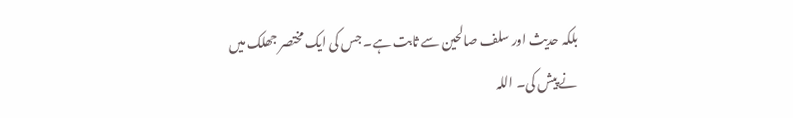بلکہ حدیث اور سلف صالحین سے ثابت ہے۔ جس کی ایک مختصر جھلک میں نے پیش کی۔ اللہ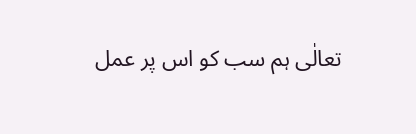تعالٰی ہم سب کو اس پر عمل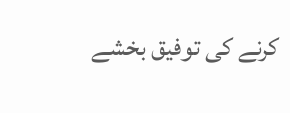کرنے کی توفیق بخشے